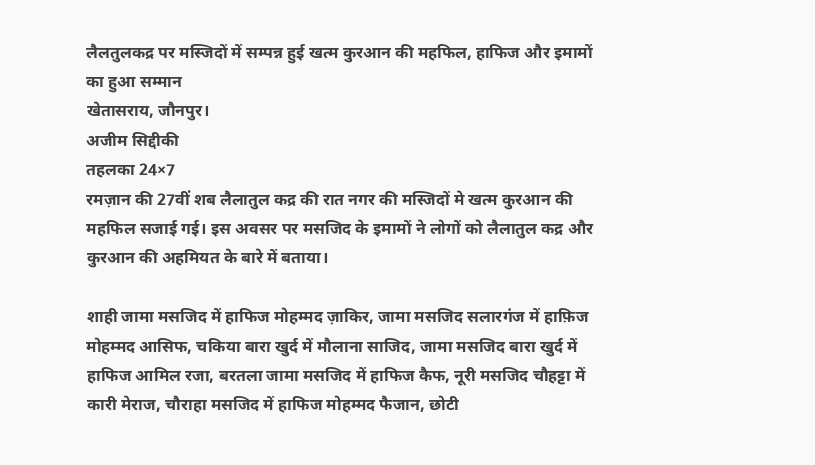लैलतुलकद्र पर मस्जिदों में सम्पन्न हुई खत्म कुरआन की महफिल, हाफिज और इमामों का हुआ सम्मान
खेतासराय, जौनपुर।
अजीम सिद्दीकी
तहलका 24×7
रमज़ान की 27वीं शब लैलातुल कद्र की रात नगर की मस्जिदों मे खत्म कुरआन की महफिल सजाई गई। इस अवसर पर मसजिद के इमामों ने लोगों को लैलातुल कद्र और कुरआन की अहमियत के बारे में बताया।

शाही जामा मसजिद में हाफिज मोहम्मद ज़ाकिर, जामा मसजिद सलारगंज में हाफ़िज मोहम्मद आसिफ, चकिया बारा खुर्द में मौलाना साजिद, जामा मसजिद बारा खुर्द में हाफिज आमिल रजा, बरतला जामा मसजिद में हाफिज कैफ, नूरी मसजिद चौहट्टा में कारी मेराज, चौराहा मसजिद में हाफिज मोहम्मद फैजान, छोटी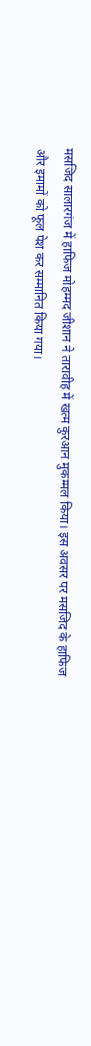मसजिद सालारगंज में हाफिज मोहम्मद जीशान ने तारावीह में खत्म कुरआन मुकम्मल किया। इस अवसर पर मसजिद के हाफिज और इमामों को फूल पेश कर सम्मानित किया गया।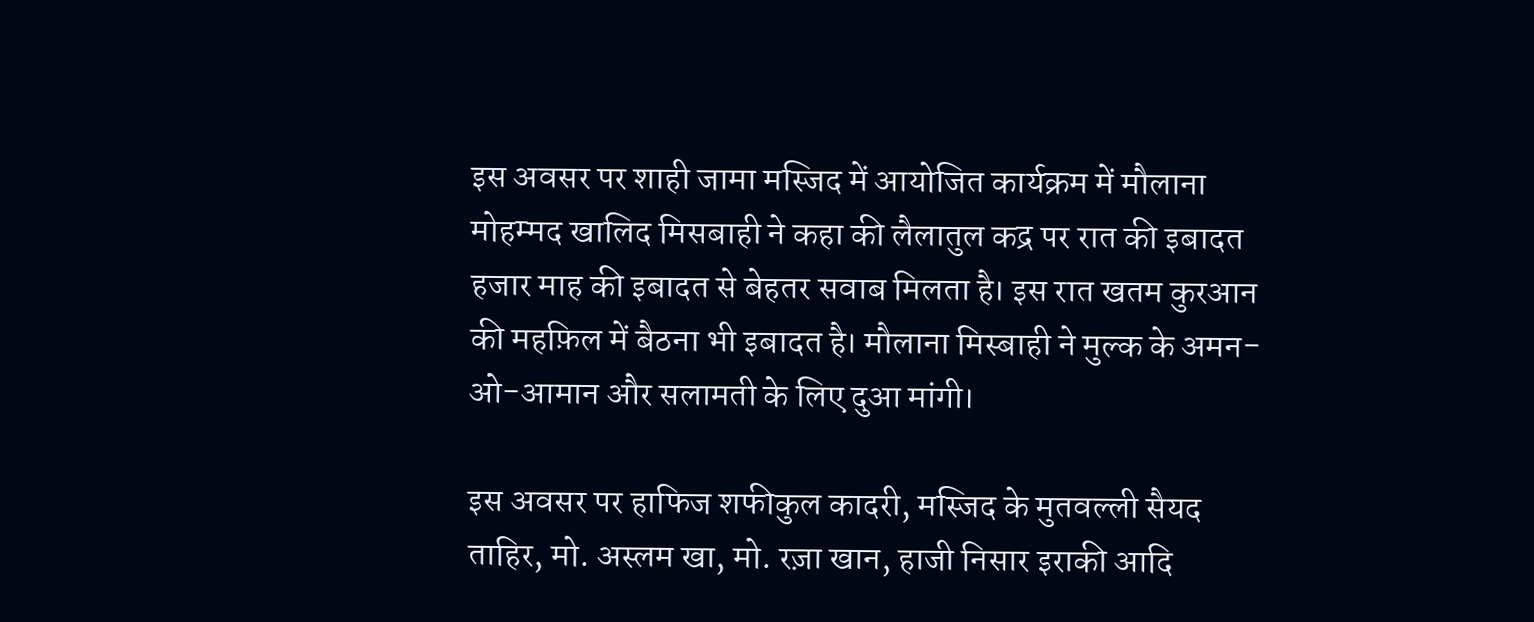इस अवसर पर शाही जामा मस्जिद में आयोजित कार्यक्रम में मौलाना मोहम्मद खालिद मिसबाही ने कहा की लैलातुल कद्र पर रात की इबादत हजार माह की इबादत से बेहतर सवाब मिलता है। इस रात खतम कुरआन की महफ़िल में बैठना भी इबादत है। मौलाना मिस्बाही ने मुल्क के अमन-ओ-आमान और सलामती के लिए दुआ मांगी।

इस अवसर पर हाफिज शफीकुल कादरी, मस्जिद के मुतवल्ली सैयद ताहिर, मो. अस्लम खा, मो. रज़ा खान, हाजी निसार इराकी आदि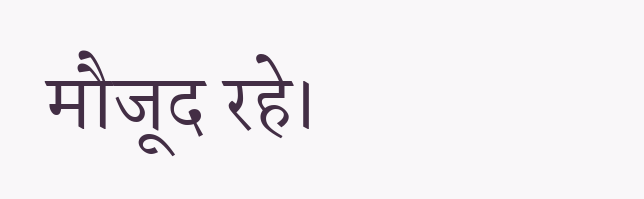मौजूद रहे।